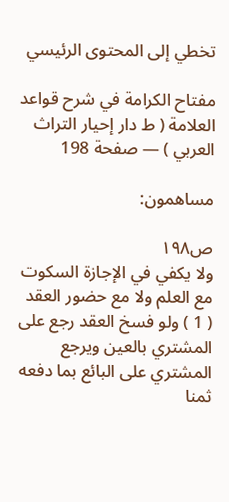تخطي إلى المحتوى الرئيسي

مفتاح الكرامة في شرح قواعد العلامة ( ط دار إحيار التراث العربي ) — صفحة 198

مساهمون:

ص١٩٨
ولا يكفي في الإجازة السكوت مع العلم ولا مع حضور العقد ( 1 ) ولو فسخ العقد رجع على المشتري بالعين ويرجع المشتري على البائع بما دفعه ثمنا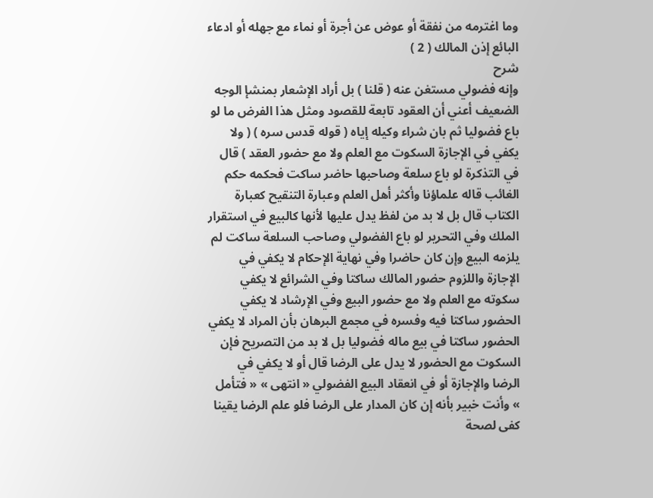وما اغترمه من نفقة أو عوض عن أجرة أو نماء مع جهله أو ادعاء البائع إذن المالك ( 2 )
شرح
وإنه فضولي مستغن عنه ( قلنا ) بل أراد الإشعار بمنشإ الوجه الضعيف أعني أن العقود تابعة للقصود ومثل هذا الفرض ما لو باع فضوليا ثم بان شراء وكيله إياه ( قوله قدس سره ) ( ولا يكفي في الإجازة السكوت مع العلم ولا مع حضور العقد ) قال في التذكرة لو باع سلعة وصاحبها حاضر ساكت فحكمه حكم الغائب قاله علماؤنا وأكثر أهل العلم وعبارة التنقيح كعبارة الكتاب قال بل لا بد من لفظ يدل عليها لأنها كالبيع في استقرار الملك وفي التحرير لو باع الفضولي وصاحب السلعة ساكت لم يلزمه البيع وإن كان حاضرا وفي نهاية الإحكام لا يكفي في الإجازة واللزوم حضور المالك ساكتا وفي الشرائع لا يكفي سكوته مع العلم ولا مع حضور البيع وفي الإرشاد لا يكفي الحضور ساكتا فيه وفسره في مجمع البرهان بأن المراد لا يكفي الحضور ساكتا في بيع ماله فضوليا بل لا بد من التصريح فإن السكوت مع الحضور لا يدل على الرضا قال أو لا يكفي في الرضا والإجازة أو في انعقاد البيع الفضولي « انتهى » « فتأمل » وأنت خبير بأنه إن كان المدار على الرضا فلو علم الرضا يقينا كفى لصحة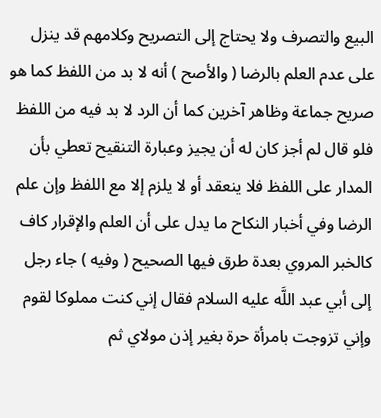البيع والتصرف ولا يحتاج إلى التصريح وكلامهم قد ينزل على عدم العلم بالرضا ( والأصح ) أنه لا بد من اللفظ كما هو صريح جماعة وظاهر آخرين كما أن الرد لا بد فيه من اللفظ فلو قال لم أجز كان له أن يجيز وعبارة التنقيح تعطي بأن المدار على اللفظ فلا ينعقد أو لا يلزم إلا مع اللفظ وإن علم الرضا وفي أخبار النكاح ما يدل على أن العلم والإقرار كاف كالخبر المروي بعدة طرق فيها الصحيح ( وفيه ) جاء رجل إلى أبي عبد اللَّه عليه السلام فقال إني كنت مملوكا لقوم وإني تزوجت بامرأة حرة بغير إذن مولاي ثم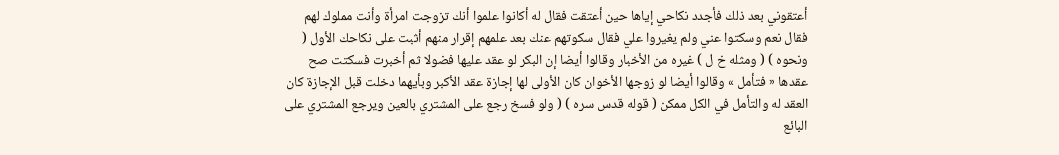أعتقوني بعد ذلك فأجدد نكاحي إياها حين أعتقت فقال له أكانوا علموا أنك تزوجت امرأة وأنت مملوك لهم فقال نعم وسكتوا عني ولم يغيروا علي فقال سكوتهم عنك بعد علمهم إقرار منهم أثبت على نكاحك الأول ( ونحوه ) ( ومثله خ ل ) غيره من الأخبار وقالوا أيضا إن البكر لو عقد عليها فضولا ثم أخبرت فسكتت صح عقدها « فتأمل » وقالوا أيضا لو زوجها الأخوان كان الأولى لها إجازة عقد الأكبر وبأيهما دخلت قبل الإجازة كان العقد له والتأمل في الكل ممكن ( قوله قدس سره ) ( ولو فسخ رجع على المشتري بالعين ويرجع المشتري على البائع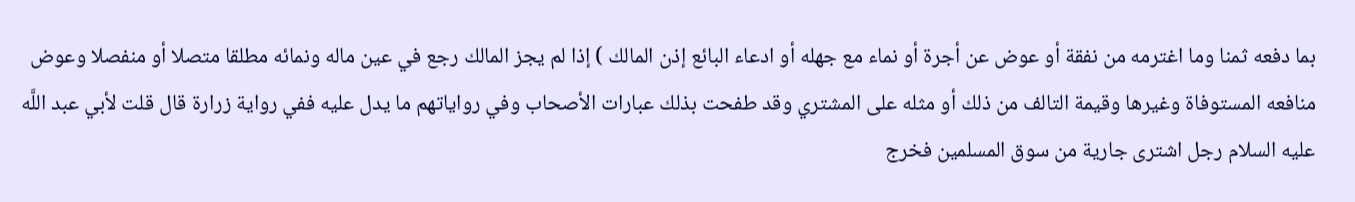بما دفعه ثمنا وما اغترمه من نفقة أو عوض عن أجرة أو نماء مع جهله أو ادعاء البائع إذن المالك ) إذا لم يجز المالك رجع في عين ماله ونمائه مطلقا متصلا أو منفصلا وعوض منافعه المستوفاة وغيرها وقيمة التالف من ذلك أو مثله على المشتري وقد طفحت بذلك عبارات الأصحاب وفي رواياتهم ما يدل عليه ففي رواية زرارة قال قلت لأبي عبد اللَّه عليه السلام رجل اشترى جارية من سوق المسلمين فخرج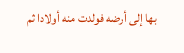بها إلى أرضه فولدت منه أولادا ثم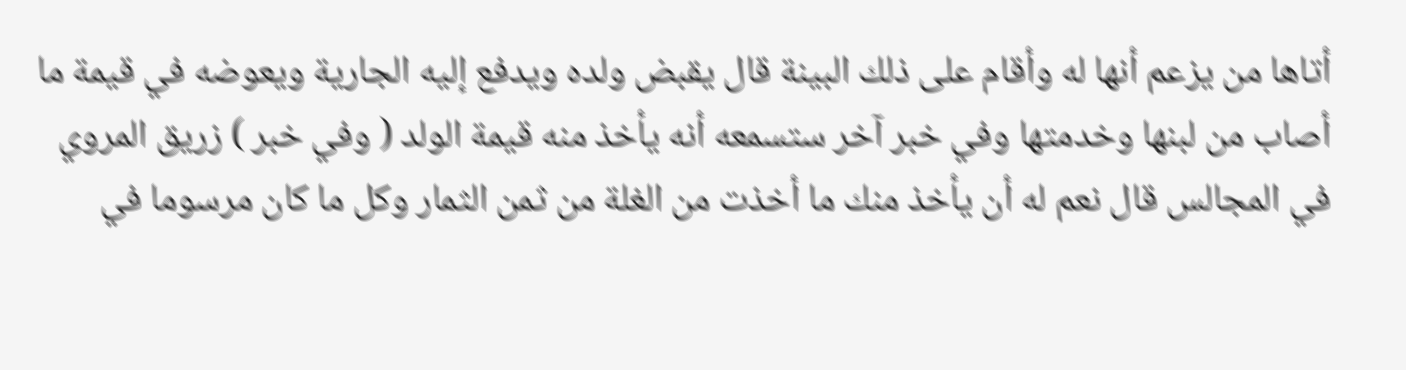أتاها من يزعم أنها له وأقام على ذلك البينة قال يقبض ولده ويدفع إليه الجارية ويعوضه في قيمة ما أصاب من لبنها وخدمتها وفي خبر آخر ستسمعه أنه يأخذ منه قيمة الولد ( وفي خبر ) زريق المروي في المجالس قال نعم له أن يأخذ منك ما أخذت من الغلة من ثمن الثمار وكل ما كان مرسوما في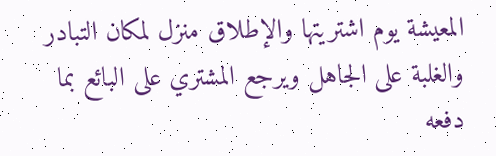المعيشة يوم اشتريتها والإطلاق منزل لمكان التبادر والغلبة على الجاهل ويرجع المشتري على البائع بما دفعه